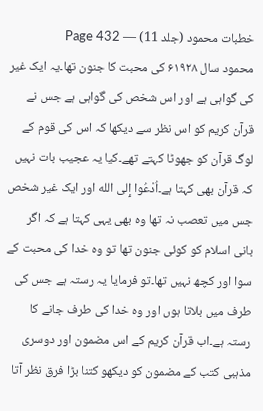خطبات محمود (جلد 11) — Page 432
محمود سال ۶۱۹۲۸ کی محبت کا جنون تھا۔یہ ایک غیر کی گواہی ہے اور اس شخص کی گواہی ہے جس نے قرآن کریم کو اس نظر سے دیکھا کہ اس کی قوم کے لوگ قرآن کو جھوٹا کہتے تھے۔کیا یہ عجیب بات نہیں کہ قرآن بھی کہتا ہے۔اُدْعُوا إِلى الله اور ایک غیر شخص جس میں تعصب نہ تھا وہ بھی یہی کہتا ہے کہ اگر بانی اسلام کو کوئی جنون تھا تو وہ خدا کی محبت کے سوا اور کچھ نہیں تھا۔تو فرمایا یہ رستہ ہے جس کی طرف میں بلاتا ہوں اور وہ خدا کی طرف جانے کا رستہ ہے۔اب قرآن کریم کے اس مضمون اور دوسری مذہبی کتب کے مضمون کو دیکھو کتنا بڑا فرق نظر آتا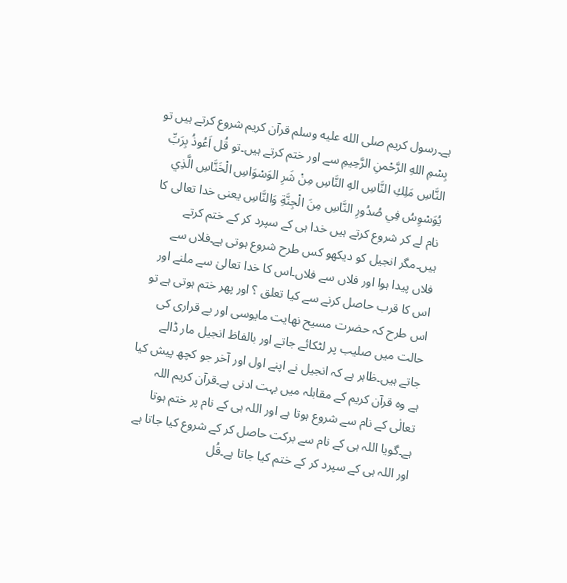ہے۔رسول کریم صلى الله عليه وسلم قرآن کریم شروع کرتے ہیں تو بِسْمِ اللهِ الرَّحْمنِ الرَّحِيمِ سے اور ختم کرتے ہیں۔تو قُل اَعُوذُ بِرَبِّ النَّاسِ مَلِكِ النَّاسِ الهِ النَّاسِ مِنْ شَرِ الوَسْوَاسِ الْخَنَّاسِ الَّذِي يُوَسْوِسُ فِي صُدُورِ النَّاسِ مِنَ الْجِنَّةِ وَالنَّاسِ یعنی خدا تعالی کا نام لے کر شروع کرتے ہیں خدا ہی کے سپرد کر کے ختم کرتے ہیں۔مگر انجیل کو دیکھو کس طرح شروع ہوتی ہے۔فلاں سے فلاں پیدا ہوا اور فلاں سے فلاں۔اس کا خدا تعالیٰ سے ملنے اور اس کا قرب حاصل کرنے سے کیا تعلق ؟ اور پھر ختم ہوتی ہے تو اس طرح کہ حضرت مسیح نهایت مایوسی اور بے قراری کی حالت میں صلیب پر لٹکائے جاتے اور بالفاظ انجیل مار ڈالے جاتے ہیں۔ظاہر ہے کہ انجیل نے اپنے اول اور آخر جو کچھ پیش کیا ہے وہ قرآن کریم کے مقابلہ میں بہت ادنی ہے۔قرآن کریم اللہ تعالٰی کے نام سے شروع ہوتا ہے اور اللہ ہی کے نام پر ختم ہوتا ہے۔گویا اللہ ہی کے نام سے برکت حاصل کر کے شروع کیا جاتا ہے اور اللہ ہی کے سپرد کر کے ختم کیا جاتا ہے۔قُل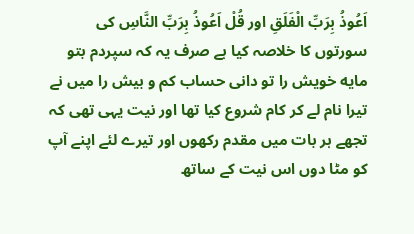اَعُوذُ بِرَبِّ الْفَلَقِ اور قُلْ اَعُوذُ بِرَبِّ النَّاسِ کی سورتوں کا خلاصہ کیا ہے صرف یہ کہ سپردم بتو مایه خویش را تو دانی حساب کم و بیش را میں نے تیرا نام لے کر کام شروع کیا تھا اور نیت یہی تھی کہ تجھے ہر بات میں مقدم رکھوں اور تیرے لئے اپنے آپ کو مٹا دوں اس نیت کے ساتھ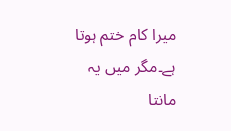میرا کام ختم ہوتا ہے۔مگر میں یہ مانتا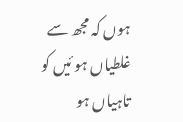ہوں کہ مجھ سے غلطیاں ہو ئیں کو تاہیاں ہو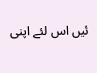ئیں اس لئے اپنی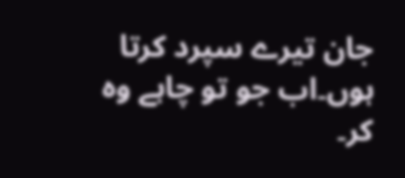جان تیرے سپرد کرتا ہوں۔اب جو تو چاہے وہ کر۔